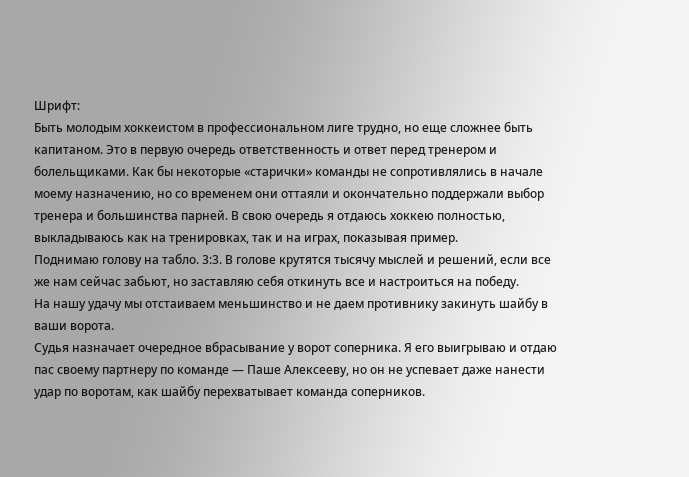Шрифт:
Быть молодым хоккеистом в профессиональном лиге трудно, но еще сложнее быть капитаном. Это в первую очередь ответственность и ответ перед тренером и болельщиками. Как бы некоторые «старички» команды не сопротивлялись в начале моему назначению, но со временем они оттаяли и окончательно поддержали выбор тренера и большинства парней. В свою очередь я отдаюсь хоккею полностью, выкладываюсь как на тренировках, так и на играх, показывая пример.
Поднимаю голову на табло. 3:3. В голове крутятся тысячу мыслей и решений, если все же нам сейчас забьют, но заставляю себя откинуть все и настроиться на победу.
На нашу удачу мы отстаиваем меньшинство и не даем противнику закинуть шайбу в ваши ворота.
Судья назначает очередное вбрасывание у ворот соперника. Я его выигрываю и отдаю пас своему партнеру по команде — Паше Алексееву, но он не успевает даже нанести удар по воротам, как шайбу перехватывает команда соперников.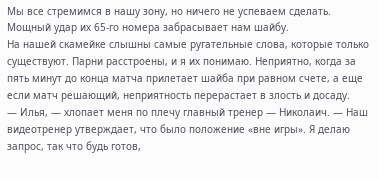Мы все стремимся в нашу зону, но ничего не успеваем сделать. Мощный удар их 65-го номера забрасывает нам шайбу.
На нашей скамейке слышны самые ругательные слова, которые только существуют. Парни расстроены, и я их понимаю. Неприятно, когда за пять минут до конца матча прилетает шайба при равном счете, а еще если матч решающий, неприятность перерастает в злость и досаду.
— Илья, — хлопает меня по плечу главный тренер — Николаич. — Наш видеотренер утверждает, что было положение «вне игры». Я делаю запрос, так что будь готов,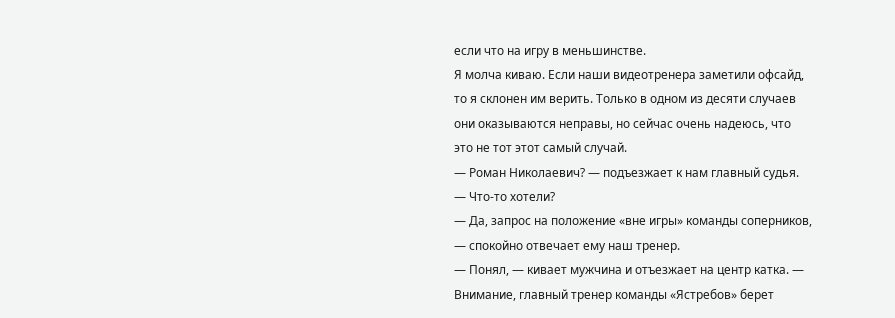если что на игру в меньшинстве.
Я молча киваю. Если наши видеотренера заметили офсайд, то я склонен им верить. Только в одном из десяти случаев они оказываются неправы, но сейчас очень надеюсь, что это не тот этот самый случай.
— Роман Николаевич? — подъезжает к нам главный судья. — Что-то хотели?
— Да, запрос на положение «вне игры» команды соперников, — спокойно отвечает ему наш тренер.
— Понял, — кивает мужчина и отъезжает на центр катка. — Внимание, главный тренер команды «Ястребов» берет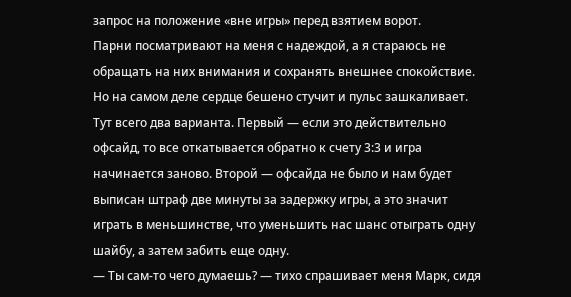запрос на положение «вне игры» перед взятием ворот.
Парни посматривают на меня с надеждой, а я стараюсь не обращать на них внимания и сохранять внешнее спокойствие. Но на самом деле сердце бешено стучит и пульс зашкаливает.
Тут всего два варианта. Первый — если это действительно офсайд, то все откатывается обратно к счету 3:3 и игра начинается заново. Второй — офсайда не было и нам будет выписан штраф две минуты за задержку игры, а это значит играть в меньшинстве, что уменьшить нас шанс отыграть одну шайбу, а затем забить еще одну.
— Ты сам-то чего думаешь? — тихо спрашивает меня Марк, сидя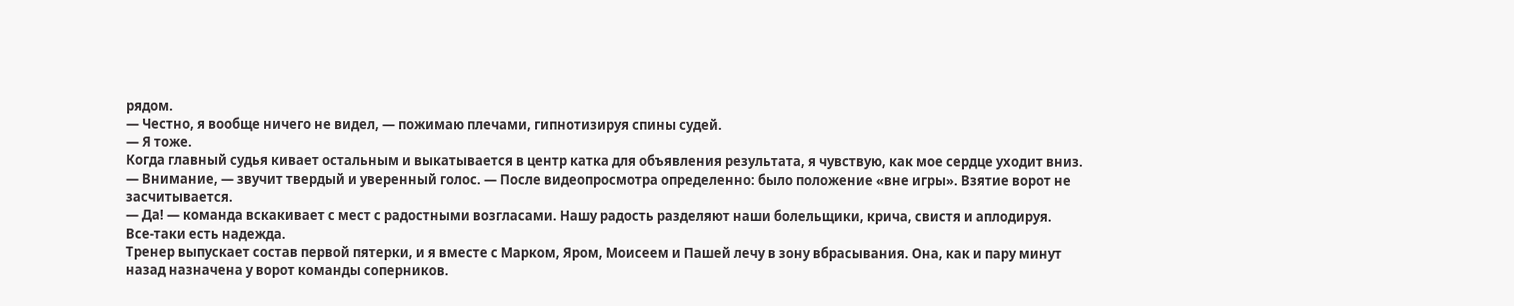рядом.
— Честно, я вообще ничего не видел, — пожимаю плечами, гипнотизируя спины судей.
— Я тоже.
Когда главный судья кивает остальным и выкатывается в центр катка для объявления результата, я чувствую, как мое сердце уходит вниз.
— Внимание, — звучит твердый и уверенный голос. — После видеопросмотра определенно: было положение «вне игры». Взятие ворот не засчитывается.
— Да! — команда вскакивает с мест с радостными возгласами. Нашу радость разделяют наши болельщики, крича, свистя и аплодируя.
Все-таки есть надежда.
Тренер выпускает состав первой пятерки, и я вместе с Марком, Яром, Моисеем и Пашей лечу в зону вбрасывания. Она, как и пару минут назад назначена у ворот команды соперников.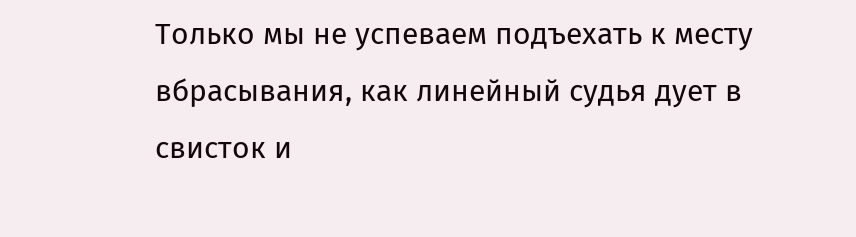Только мы не успеваем подъехать к месту вбрасывания, как линейный судья дует в свисток и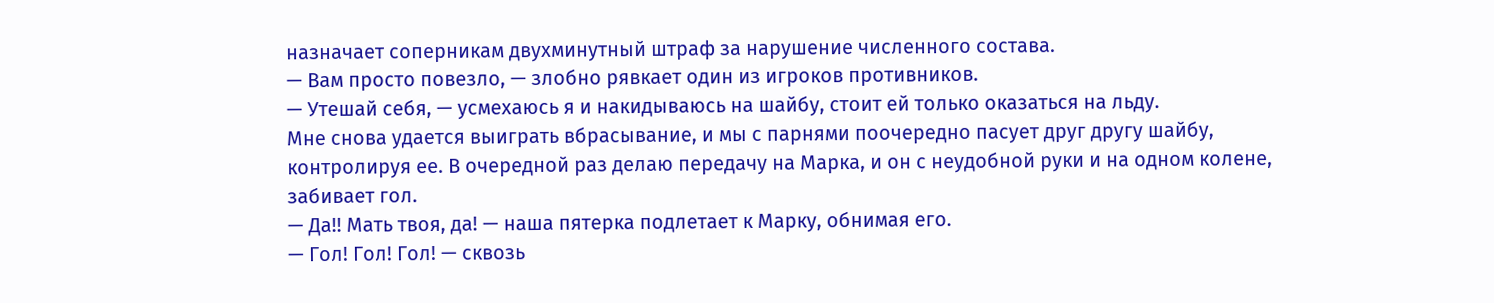назначает соперникам двухминутный штраф за нарушение численного состава.
— Вам просто повезло, — злобно рявкает один из игроков противников.
— Утешай себя, — усмехаюсь я и накидываюсь на шайбу, стоит ей только оказаться на льду.
Мне снова удается выиграть вбрасывание, и мы с парнями поочередно пасует друг другу шайбу, контролируя ее. В очередной раз делаю передачу на Марка, и он с неудобной руки и на одном колене, забивает гол.
— Да!! Мать твоя, да! — наша пятерка подлетает к Марку, обнимая его.
— Гол! Гол! Гол! — сквозь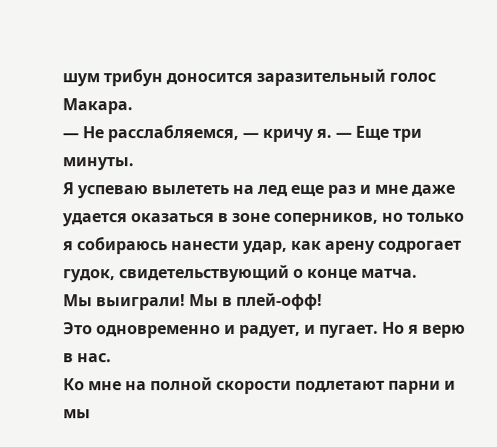шум трибун доносится заразительный голос Макара.
— Не расслабляемся, — кричу я. — Еще три минуты.
Я успеваю вылететь на лед еще раз и мне даже удается оказаться в зоне соперников, но только я собираюсь нанести удар, как арену содрогает гудок, свидетельствующий о конце матча.
Мы выиграли! Мы в плей-офф!
Это одновременно и радует, и пугает. Но я верю в нас.
Ко мне на полной скорости подлетают парни и мы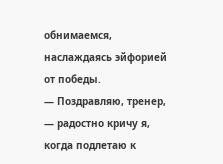обнимаемся, наслаждаясь эйфорией от победы.
— Поздравляю, тренер, — радостно кричу я, когда подлетаю к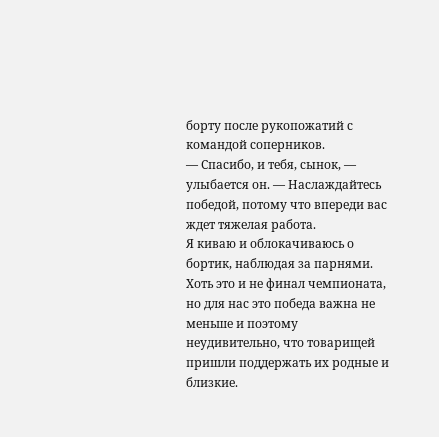борту после рукопожатий с командой соперников.
— Спасибо, и тебя, сынок, — улыбается он. — Наслаждайтесь победой, потому что впереди вас ждет тяжелая работа.
Я киваю и облокачиваюсь о бортик, наблюдая за парнями. Хоть это и не финал чемпионата, но для нас это победа важна не меньше и поэтому неудивительно, что товарищей пришли поддержать их родные и близкие.